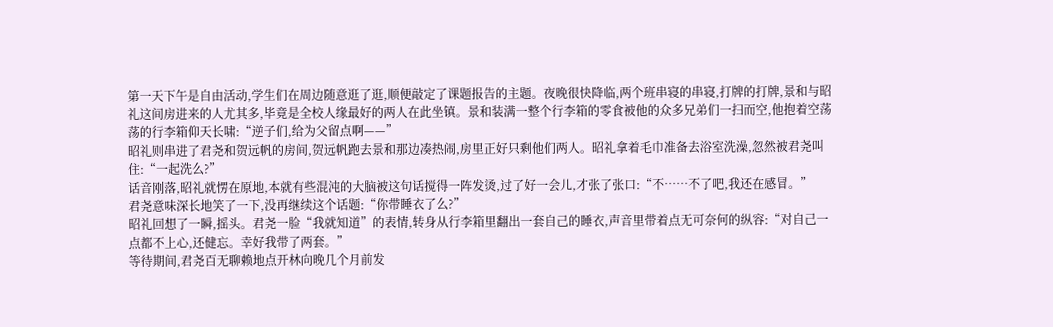第一天下午是自由活动,学生们在周边随意逛了逛,顺便敲定了课题报告的主题。夜晚很快降临,两个班串寝的串寝,打牌的打牌,景和与昭礼这间房进来的人尤其多,毕竟是全校人缘最好的两人在此坐镇。景和装满一整个行李箱的零食被他的众多兄弟们一扫而空,他抱着空荡荡的行李箱仰天长啸:“逆子们,给为父留点啊——”
昭礼则串进了君尧和贺远帆的房间,贺远帆跑去景和那边凑热闹,房里正好只剩他们两人。昭礼拿着毛巾准备去浴室洗澡,忽然被君尧叫住:“一起洗么?”
话音刚落,昭礼就愣在原地,本就有些混沌的大脑被这句话搅得一阵发烫,过了好一会儿,才张了张口:“不……不了吧,我还在感冒。”
君尧意味深长地笑了一下,没再继续这个话题:“你带睡衣了么?”
昭礼回想了一瞬,摇头。君尧一脸“我就知道”的表情,转身从行李箱里翻出一套自己的睡衣,声音里带着点无可奈何的纵容:“对自己一点都不上心,还健忘。幸好我带了两套。”
等待期间,君尧百无聊赖地点开林向晚几个月前发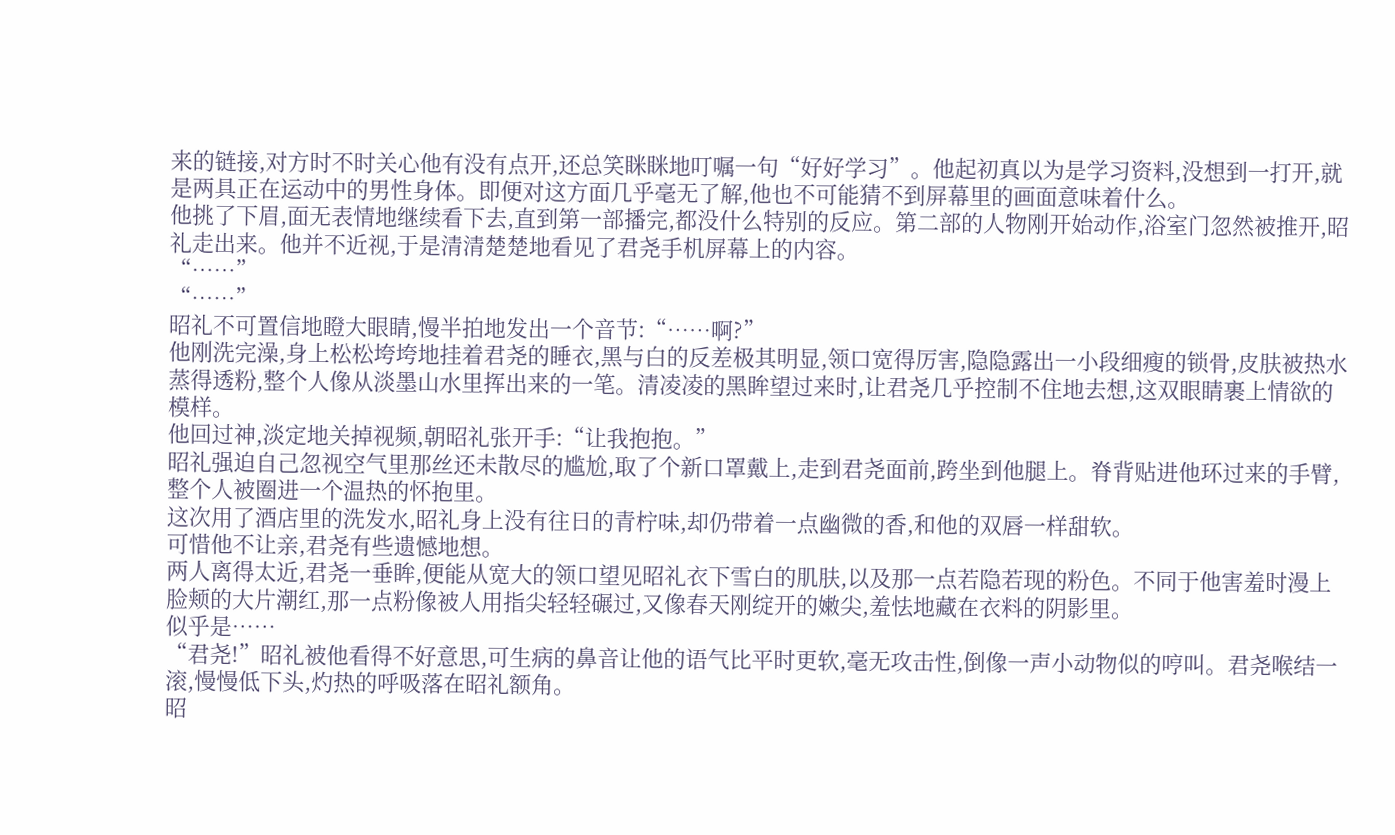来的链接,对方时不时关心他有没有点开,还总笑眯眯地叮嘱一句“好好学习”。他起初真以为是学习资料,没想到一打开,就是两具正在运动中的男性身体。即便对这方面几乎毫无了解,他也不可能猜不到屏幕里的画面意味着什么。
他挑了下眉,面无表情地继续看下去,直到第一部播完,都没什么特别的反应。第二部的人物刚开始动作,浴室门忽然被推开,昭礼走出来。他并不近视,于是清清楚楚地看见了君尧手机屏幕上的内容。
“……”
“……”
昭礼不可置信地瞪大眼睛,慢半拍地发出一个音节:“……啊?”
他刚洗完澡,身上松松垮垮地挂着君尧的睡衣,黑与白的反差极其明显,领口宽得厉害,隐隐露出一小段细瘦的锁骨,皮肤被热水蒸得透粉,整个人像从淡墨山水里挥出来的一笔。清凌凌的黑眸望过来时,让君尧几乎控制不住地去想,这双眼睛裹上情欲的模样。
他回过神,淡定地关掉视频,朝昭礼张开手:“让我抱抱。”
昭礼强迫自己忽视空气里那丝还未散尽的尴尬,取了个新口罩戴上,走到君尧面前,跨坐到他腿上。脊背贴进他环过来的手臂,整个人被圈进一个温热的怀抱里。
这次用了酒店里的洗发水,昭礼身上没有往日的青柠味,却仍带着一点幽微的香,和他的双唇一样甜软。
可惜他不让亲,君尧有些遗憾地想。
两人离得太近,君尧一垂眸,便能从宽大的领口望见昭礼衣下雪白的肌肤,以及那一点若隐若现的粉色。不同于他害羞时漫上脸颊的大片潮红,那一点粉像被人用指尖轻轻碾过,又像春天刚绽开的嫩尖,羞怯地藏在衣料的阴影里。
似乎是……
“君尧!”昭礼被他看得不好意思,可生病的鼻音让他的语气比平时更软,毫无攻击性,倒像一声小动物似的哼叫。君尧喉结一滚,慢慢低下头,灼热的呼吸落在昭礼额角。
昭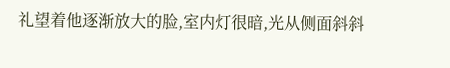礼望着他逐渐放大的脸,室内灯很暗,光从侧面斜斜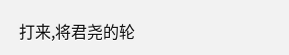打来,将君尧的轮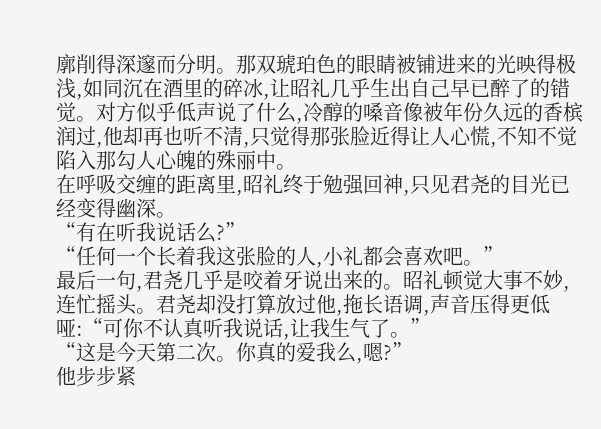廓削得深邃而分明。那双琥珀色的眼睛被铺进来的光映得极浅,如同沉在酒里的碎冰,让昭礼几乎生出自己早已醉了的错觉。对方似乎低声说了什么,冷醇的嗓音像被年份久远的香槟润过,他却再也听不清,只觉得那张脸近得让人心慌,不知不觉陷入那勾人心魄的殊丽中。
在呼吸交缠的距离里,昭礼终于勉强回神,只见君尧的目光已经变得幽深。
“有在听我说话么?”
“任何一个长着我这张脸的人,小礼都会喜欢吧。”
最后一句,君尧几乎是咬着牙说出来的。昭礼顿觉大事不妙,连忙摇头。君尧却没打算放过他,拖长语调,声音压得更低哑:“可你不认真听我说话,让我生气了。”
“这是今天第二次。你真的爱我么,嗯?”
他步步紧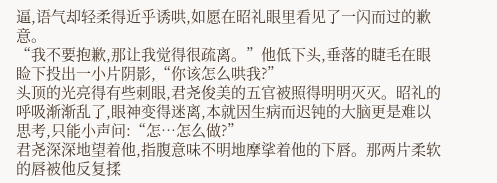逼,语气却轻柔得近乎诱哄,如愿在昭礼眼里看见了一闪而过的歉意。
“我不要抱歉,那让我觉得很疏离。”他低下头,垂落的睫毛在眼睑下投出一小片阴影,“你该怎么哄我?”
头顶的光亮得有些刺眼,君尧俊美的五官被照得明明灭灭。昭礼的呼吸渐渐乱了,眼神变得迷离,本就因生病而迟钝的大脑更是难以思考,只能小声问:“怎…怎么做?”
君尧深深地望着他,指腹意味不明地摩挲着他的下唇。那两片柔软的唇被他反复揉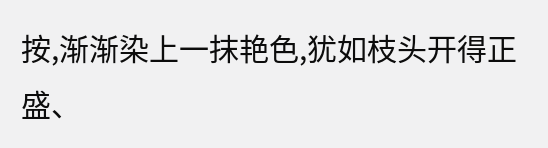按,渐渐染上一抹艳色,犹如枝头开得正盛、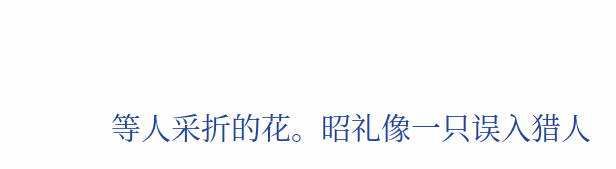等人采折的花。昭礼像一只误入猎人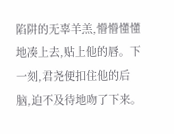陷阱的无辜羊羔,懵懵懂懂地凑上去,贴上他的唇。下一刻,君尧便扣住他的后脑,迫不及待地吻了下来。